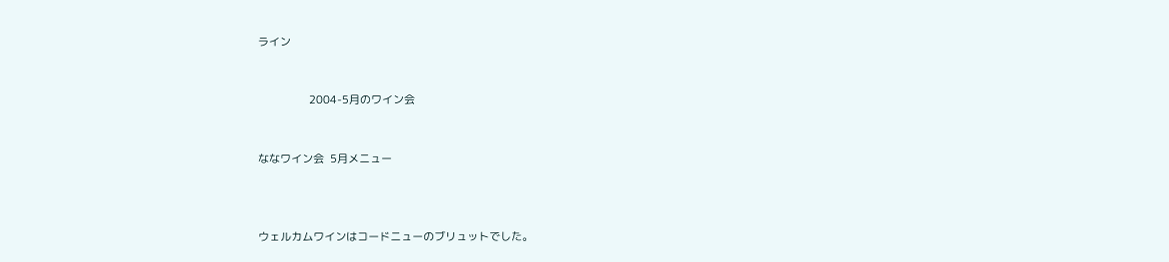ライン


                 2004-5月のワイン会


ななワイン会  5月メニュー



ウェルカムワインはコードニューのブリュットでした。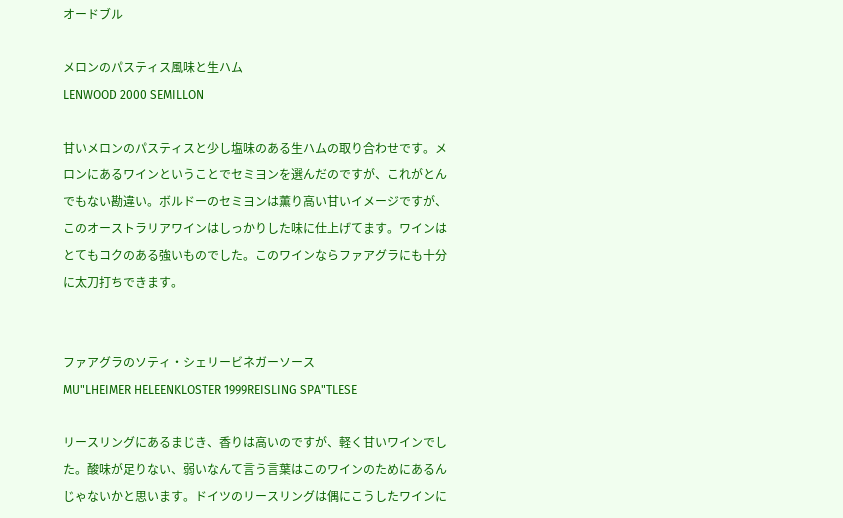オードブル

メロンのパスティス風味と生ハム
LENWOOD 2000 SEMILLON

甘いメロンのパスティスと少し塩味のある生ハムの取り合わせです。メロンにあるワインということでセミヨンを選んだのですが、これがとんでもない勘違い。ボルドーのセミヨンは薫り高い甘いイメージですが、このオーストラリアワインはしっかりした味に仕上げてます。ワインはとてもコクのある強いものでした。このワインならファアグラにも十分に太刀打ちできます。


ファアグラのソティ・シェリービネガーソース
MU"LHEIMER HELEENKLOSTER 1999REISLING SPA"TLESE

リースリングにあるまじき、香りは高いのですが、軽く甘いワインでした。酸味が足りない、弱いなんて言う言葉はこのワインのためにあるんじゃないかと思います。ドイツのリースリングは偶にこうしたワインに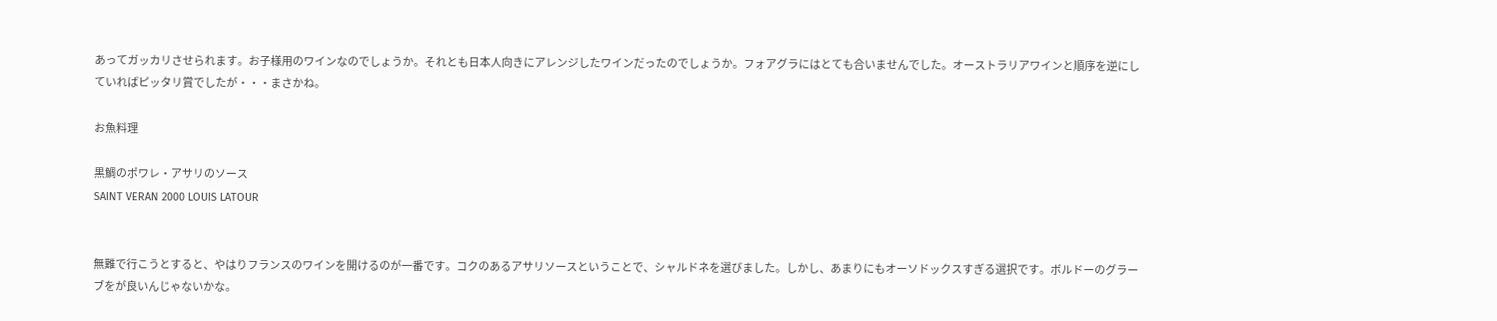あってガッカリさせられます。お子様用のワインなのでしょうか。それとも日本人向きにアレンジしたワインだったのでしょうか。フォアグラにはとても合いませんでした。オーストラリアワインと順序を逆にしていればピッタリ賞でしたが・・・まさかね。

お魚料理

黒鯛のポワレ・アサリのソース
SAINT VERAN 2000 LOUIS LATOUR


無難で行こうとすると、やはりフランスのワインを開けるのが一番です。コクのあるアサリソースということで、シャルドネを選びました。しかし、あまりにもオーソドックスすぎる選択です。ボルドーのグラーブをが良いんじゃないかな。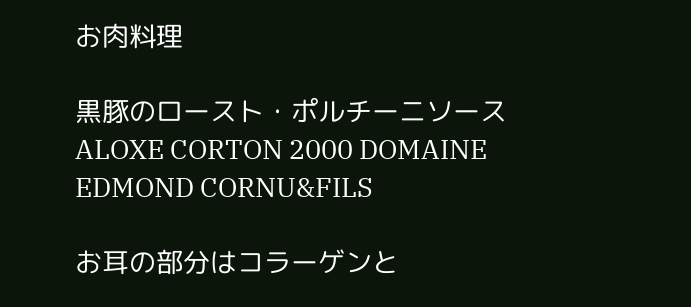お肉料理

黒豚のロースト・ポルチーニソース
ALOXE CORTON 2000 DOMAINE EDMOND CORNU&FILS

お耳の部分はコラーゲンと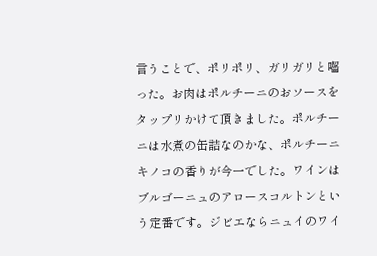言うことで、ポリポリ、ガリガリと囓った。お肉はポルチーニのおソースをタップリかけて頂きました。ポルチーニは水煮の缶詰なのかな、ポルチーニキノコの香りが今一でした。ワインはブルゴーニュのアロースコルトンという定番です。ジビエならニュイのワイ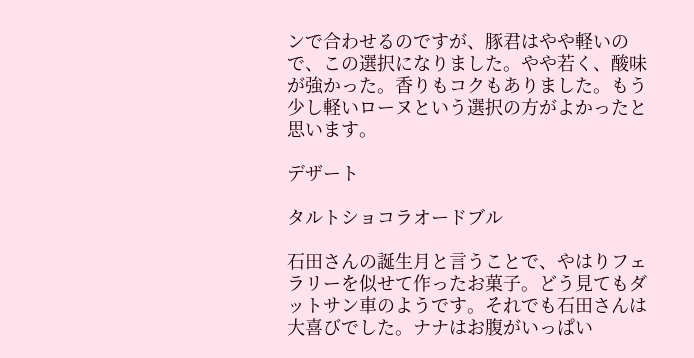ンで合わせるのですが、豚君はやや軽いので、この選択になりました。やや若く、酸味が強かった。香りもコクもありました。もう少し軽いローヌという選択の方がよかったと思います。

デザート

タルトショコラオードブル

石田さんの誕生月と言うことで、やはりフェラリーを似せて作ったお菓子。どう見てもダットサン車のようです。それでも石田さんは大喜びでした。ナナはお腹がいっぱい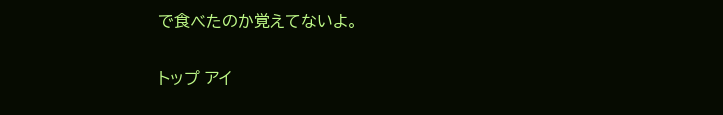で食べたのか覚えてないよ。

トップ アイ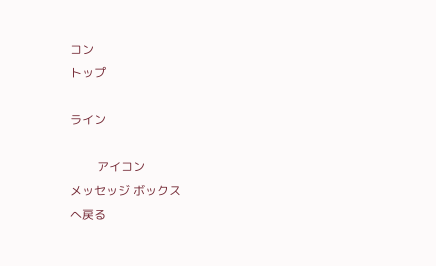コン
トップ

ライン

         アイコン
メッセッジ ボックス
へ戻る